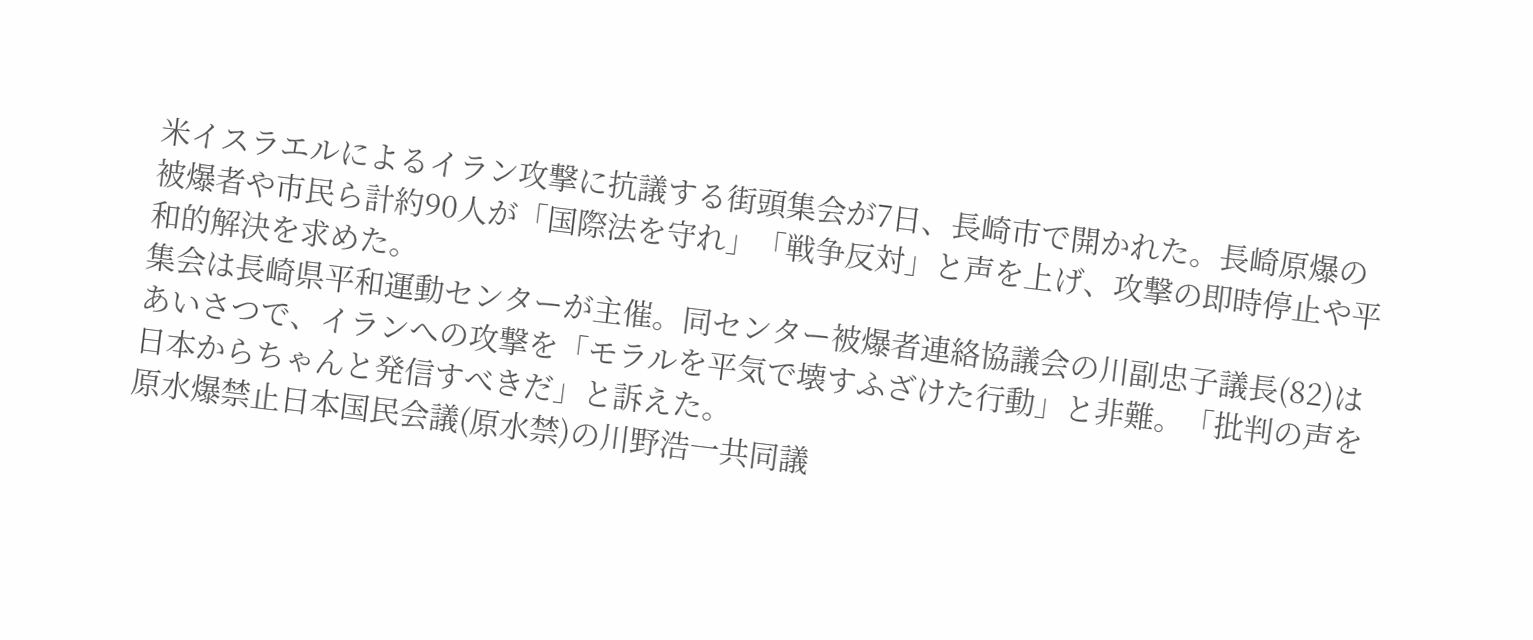米イスラエルによるイラン攻撃に抗議する街頭集会が7日、長崎市で開かれた。長崎原爆の被爆者や市民ら計約90人が「国際法を守れ」「戦争反対」と声を上げ、攻撃の即時停止や平和的解決を求めた。
集会は長崎県平和運動センターが主催。同センター被爆者連絡協議会の川副忠子議長(82)はあいさつで、イランへの攻撃を「モラルを平気で壊すふざけた行動」と非難。「批判の声を日本からちゃんと発信すべきだ」と訴えた。
原水爆禁止日本国民会議(原水禁)の川野浩一共同議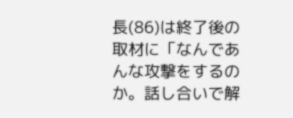長(86)は終了後の取材に「なんであんな攻撃をするのか。話し合いで解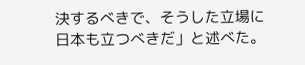決するべきで、そうした立場に日本も立つべきだ」と述べた。